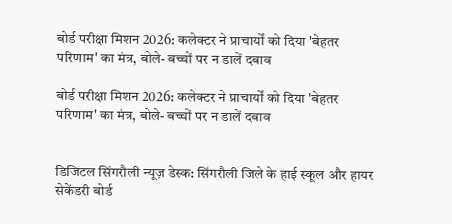बोर्ड परीक्षा मिशन 2026: कलेक्टर ने प्राचार्यों को दिया 'बेहतर परिणाम' का मंत्र, बोले- बच्चों पर न डालें दबाव

बोर्ड परीक्षा मिशन 2026: कलेक्टर ने प्राचार्यों को दिया 'बेहतर परिणाम' का मंत्र, बोले- बच्चों पर न डालें दबाव


डिजिटल सिंगरौली न्यूज़ डेस्क: सिंगरौली जिले के हाई स्कूल और हायर सेकेंडरी बोर्ड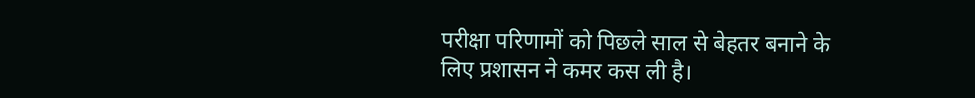परीक्षा परिणामों को पिछले साल से बेहतर बनाने के लिए प्रशासन ने कमर कस ली है।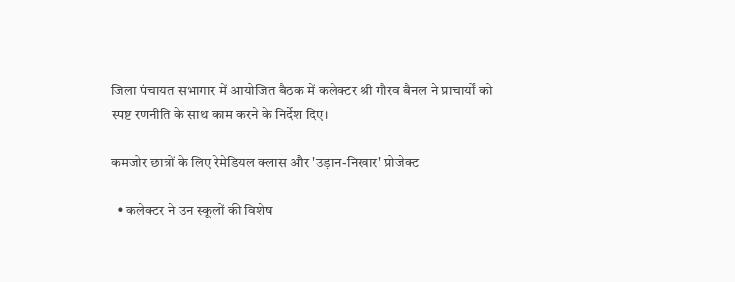जिला पंचायत सभागार में आयोजित बैठक में कलेक्टर श्री गौरव बैनल ने प्राचार्यों को स्पष्ट रणनीति के साथ काम करने के निर्देश दिए।

कमजोर छात्रों के लिए रेमेडियल क्लास और 'उड़ान-निखार' प्रोजेक्ट

  • कलेक्टर ने उन स्कूलों की विशेष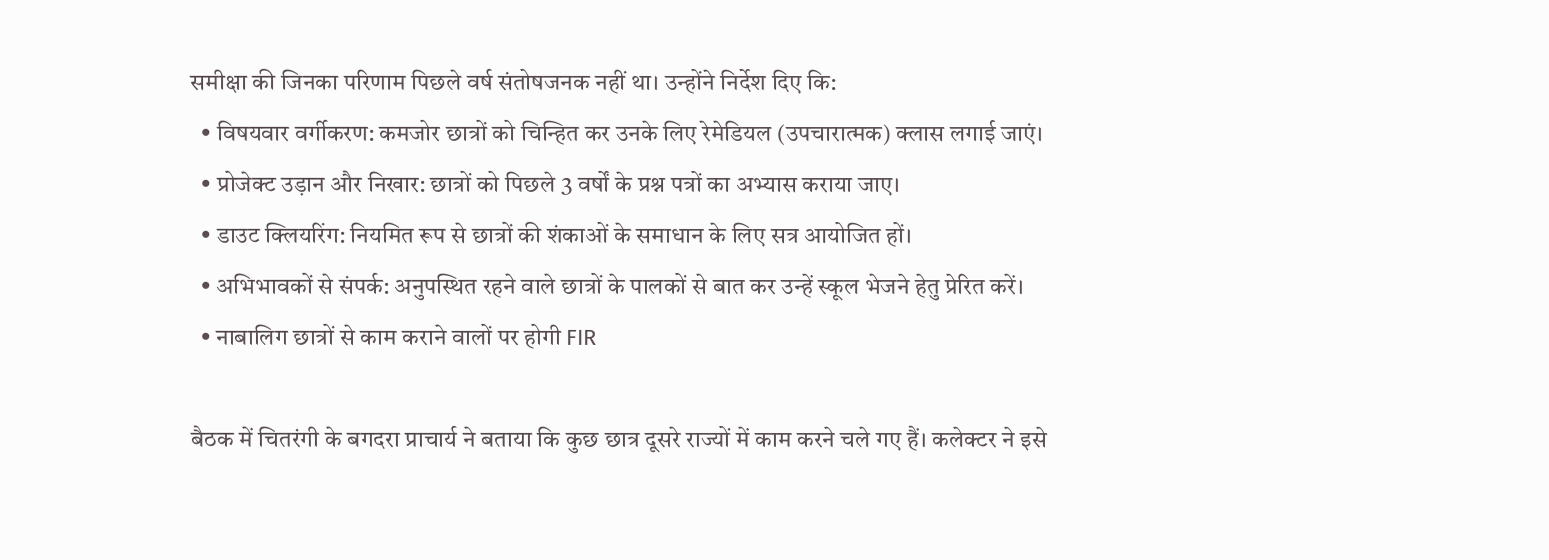समीक्षा की जिनका परिणाम पिछले वर्ष संतोषजनक नहीं था। उन्होंने निर्देश दिए कि:
  • विषयवार वर्गीकरण: कमजोर छात्रों को चिन्हित कर उनके लिए रेमेडियल (उपचारात्मक) क्लास लगाई जाएं।
  • प्रोजेक्ट उड़ान और निखार: छात्रों को पिछले 3 वर्षों के प्रश्न पत्रों का अभ्यास कराया जाए।
  • डाउट क्लियरिंग: नियमित रूप से छात्रों की शंकाओं के समाधान के लिए सत्र आयोजित हों।
  • अभिभावकों से संपर्क: अनुपस्थित रहने वाले छात्रों के पालकों से बात कर उन्हें स्कूल भेजने हेतु प्रेरित करें।
  • नाबालिग छात्रों से काम कराने वालों पर होगी FIR

बैठक में चितरंगी के बगदरा प्राचार्य ने बताया कि कुछ छात्र दूसरे राज्यों में काम करने चले गए हैं। कलेक्टर ने इसे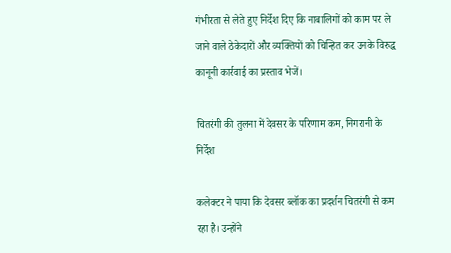गंभीरता से लेते हुए निर्देश दिए कि नाबालिगों को काम पर ले जाने वाले ठेकेदारों और व्यक्तियों को चिन्हित कर उनके विरुद्ध कानूनी कार्रवाई का प्रस्ताव भेजें।

चितरंगी की तुलना में देवसर के परिणाम कम, निगरानी के निर्देश

कलेक्टर ने पाया कि देवसर ब्लॉक का प्रदर्शन चितरंगी से कम रहा है। उन्होंने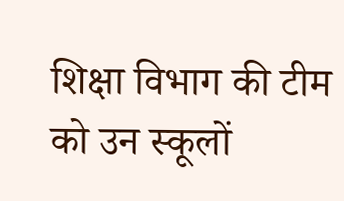शिक्षा विभाग की टीम को उन स्कूलों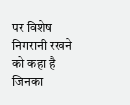पर विशेष निगरानी रखने को कहा है जिनका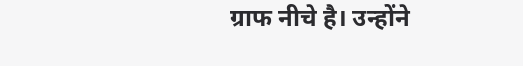ग्राफ नीचे है। उन्होंने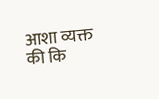आशा व्यक्त की कि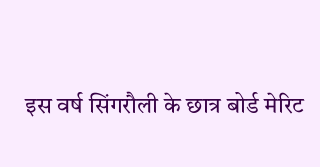इस वर्ष सिंगरौली के छात्र बोर्ड मेरिट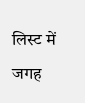लिस्ट में जगह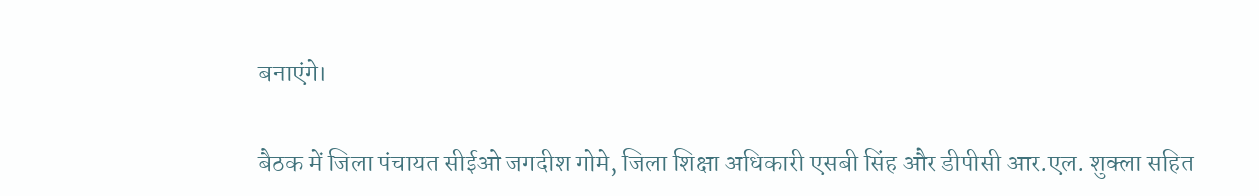बनाएंगे।

बैठक में जिला पंचायत सीईओ जगदीश गोमे, जिला शिक्षा अधिकारी एसबी सिंह और डीपीसी आर.एल. शुक्ला सहित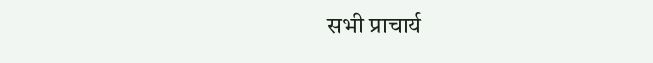सभी प्राचार्य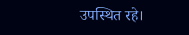उपस्थित रहे।